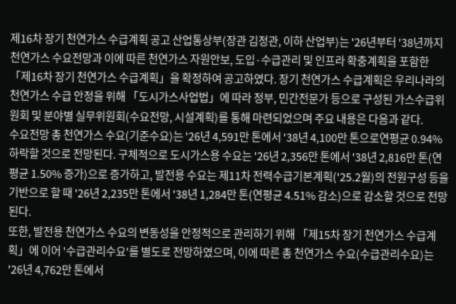제16차 장기 천연가스 수급계획 공고 산업통상부(장관 김정관, 이하 산업부)는 '26년부터 '38년까지 천연가스 수요전망과 이에 따른 천연가스 자원안보, 도입·수급관리 및 인프라 확충계획을 포함한 「제16차 장기 천연가스 수급계획」을 확정하여 공고하였다. 장기 천연가스 수급계획은 우리나라의 천연가스 수급 안정을 위해 「도시가스사업법」에 따라 정부, 민간전문가 등으로 구성된 가스수급위원회 및 분야별 실무위원회(수요전망, 시설계획)를 통해 마련되었으며 주요 내용은 다음과 같다.
수요전망 총 천연가스 수요(기준수요)는 '26년 4,591만 톤에서 '38년 4,100만 톤으로연평균 0.94% 하락할 것으로 전망된다. 구체적으로 도시가스용 수요는 '26년 2,356만 톤에서 '38년 2,816만 톤(연평균 1.50% 증가)으로 증가하고, 발전용 수요는 제11차 전력수급기본계획('25.2월)의 전원구성 등을 기반으로 할 때 '26년 2,235만 톤에서 '38년 1,284만 톤(연평균 4.51% 감소)으로 감소할 것으로 전망된다.
또한, 발전용 천연가스 수요의 변동성을 안정적으로 관리하기 위해 「제15차 장기 천연가스 수급계획」에 이어 '수급관리수요'를 별도로 전망하였으며, 이에 따른 총 천연가스 수요(수급관리수요)는 '26년 4,762만 톤에서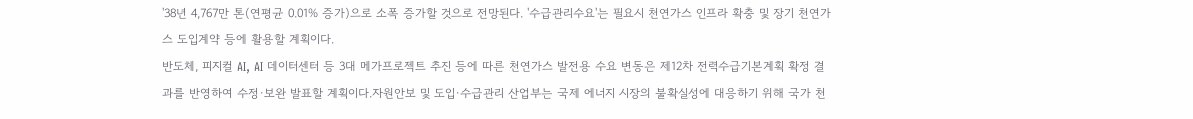'38년 4,767만 톤(연평균 0.01% 증가)으로 소폭 증가할 것으로 전망된다. '수급관리수요'는 필요시 천연가스 인프라 확충 및 장기 천연가스 도입계약 등에 활용할 계획이다.
반도체, 피지컬 AI, AI 데이터센터 등 3대 메가프로젝트 추진 등에 따른 천연가스 발전용 수요 변동은 제12차 전력수급기본계획 확정 결과를 반영하여 수정·보완 발표할 계획이다.자원안보 및 도입·수급관리 산업부는 국제 에너지 시장의 불확실성에 대응하기 위해 국가 천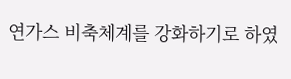연가스 비축체계를 강화하기로 하였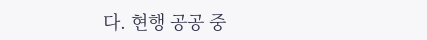다. 현행 공공 중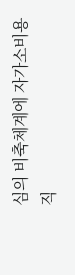심의 비축체계에 자가소비용 직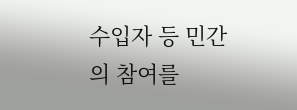수입자 등 민간의 참여를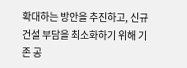확대하는 방안을 추진하고, 신규 건설 부담을 최소화하기 위해 기존 공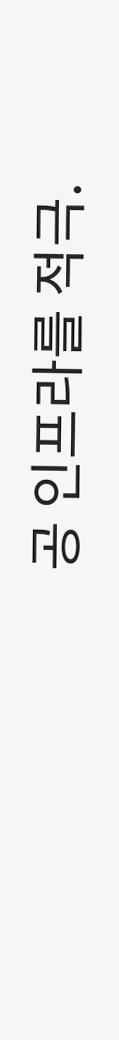공 인프라를 적극.